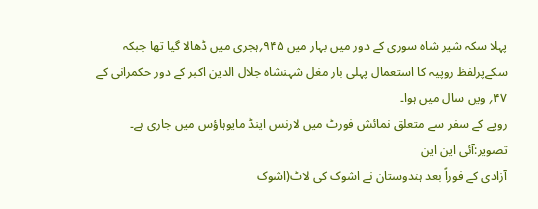پہلا سکہ شیر شاہ سوری کے دور میں بہار میں ۹۴۵؍ہجری میں ڈھالا گیا تھا جبکہ سکےپرلفظ روپیہ کا استعمال پہلی بار مغل شہنشاہ جلال الدین اکبر کے دور حکمرانی کے ۴۷؍ ویں سال میں ہوا۔
روپے کے سفر سے متعلق نمائش فورٹ میں لارنس اینڈ مایوہاؤس میں جاری ہے۔ تصویر:آئی این این
آزادی کے فوراً بعد ہندوستان نے اشوک کی لاٹ(اشوک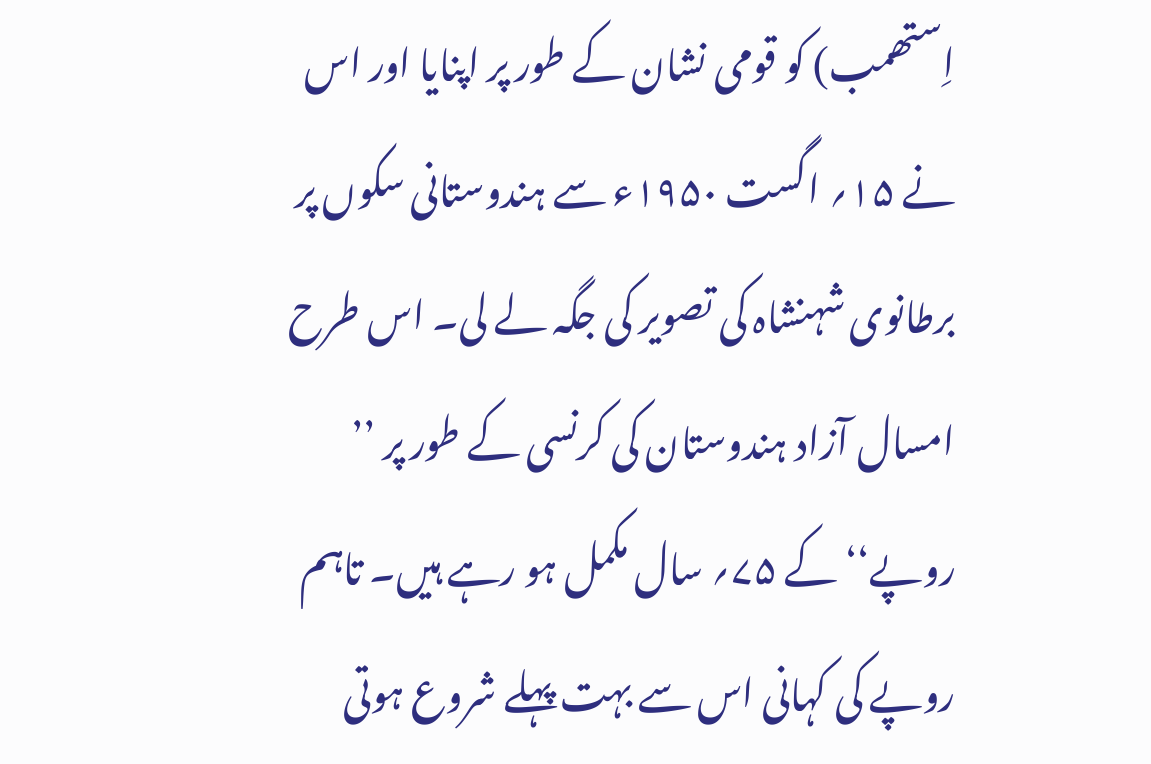اِستھمب) کو قومی نشان کے طور پر اپنایا اور اس نے ۱۵؍ اگست ۱۹۵۰ء سے ہندوستانی سکوں پر برطانوی شہنشاہ کی تصویر کی جگہ لے لی۔ اس طرح امسال آزاد ہندوستان کی کرنسی کے طور پر ’’ روپے‘‘ کے ۷۵؍ سال مکمل ہو رہے ہیں۔ تاہم روپے کی کہانی اس سے بہت پہلے شروع ہوتی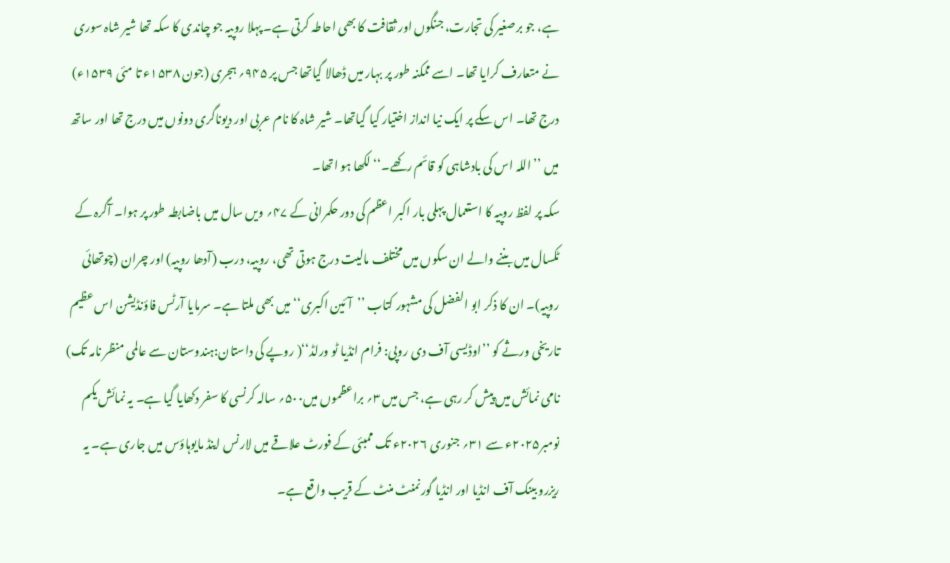ہے، جو برصغیر کی تجارت، جنگوں اور ثقافت کا بھی احاطہ کرتی ہے۔ پہلا روپیہ جو چاندی کا سکہ تھا شیر شاہ سوری نے متعارف کرایا تھا۔ اسے ممکنہ طور پر بہار میں ڈھالا گیاتھا جس پر ۹۴۵؍ ہجری (جون ۱۵۳۸ء تا مئی ۱۵۳۹ء) درج تھا۔ اس سکے پر ایک نیا انداز اختیار کیا گیاتھا۔ شیر شاہ کا نام عربی اور دیوناگری دونوں میں درج تھا اور ساتھ میں ’’اللہ اس کی بادشاہی کو قائم رکھے۔‘‘ لکھا ہو اتھا۔
سکہ پر لفظ روپیہ کا استعمال پہلی بار اکبر اعظم کی دور حکمرانی کے ۴۷؍ ویں سال میں باضابطہ طور پر ہوا۔ آگرہ کے ٹکسال میں بننے والے ان سکوں میں مختلف مالیت درج ہوتی تھی، روپیہ، درب (آدھا روپیہ) اور چران (چوتھائی روپیہ)۔ ان کا ذکر ابو الفضل کی مشہور کتاب ’’آئین اکبری‘‘ میں بھی ملتا ہے۔ سرمایا آرٹس فاؤنڈیشن اس عظیم تاریخی ورثے کو ’’اوڈیسی آف دی روپی: فرام انڈیا ٹو ورلڈ‘‘( روپے کی داستان:ہندوستان سے عالمی منظر نامہ تک) نامی نمائش میں پیش کر رہی ہے، جس میں ۳؍ براعظموں میں۵۰۰؍ سالہ کرنسی کا سفر دکھایا گیا ہے۔ یہ نمائش یکم نومبر۲۰۲۵ء سے ۳۱؍ جنوری ۲۰۲۶ء تک ممبئی کے فورٹ علاقے میں لارنس اینڈ مایوہاؤس میں جاری ہے۔ یہ ریزرو بینک آف انڈیا اور انڈیا گورنمنٹ منٹ کے قریب واقع ہے۔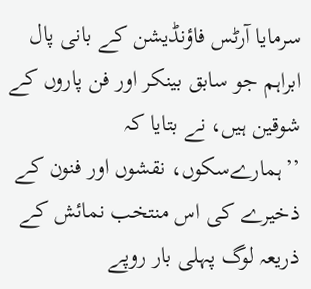سرمایا آرٹس فاؤنڈیشن کے بانی پال ابراہم جو سابق بینکر اور فن پاروں کے شوقین ہیں، نے بتایا کہ ’’ہمارےسکوں، نقشوں اور فنون کے ذخیرے کی اس منتخب نمائش کے ذریعہ لوگ پہلی بار روپے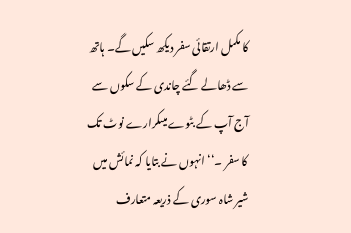کا مکمل ارتقائی سفر دیکھ سکیں گے۔ ہاتھ سے ڈھالے گئے چاندی کے سکوں سے آج آپ کے بٹوے میںکرارے نوٹ تک کا سفر ۔‘‘ انہوں نے بتایا کہ نمائش میں شیر شاہ سوری کے ذریعہ متعارف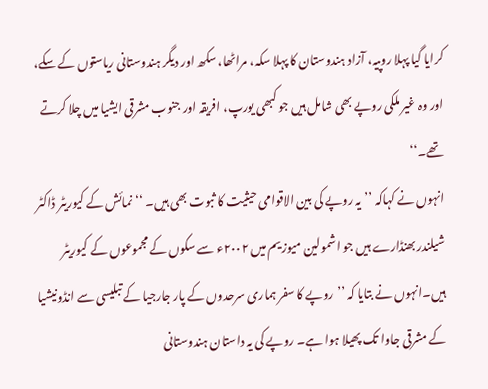کرایا گیا پہلا روپیہ، آزاد ہندوستان کا پہلا سکہ، مراٹھا، سکھ اور دیگر ہندوستانی ریاستوں کے سکے، اور وہ غیر ملکی روپے بھی شامل ہیں جو کبھی یورپ، افریقہ اور جنوب مشرقی ایشیا میں چلا کرتے تھے۔‘‘
انہوں نے کہاکہ ’’یہ روپے کی بین الاقوامی حیثیت کا ثبوت بھی ہیں۔ ‘‘ نمائش کے کیوریٹر ڈاکٹر شیلندر بھنڈارے ہیں جو اشمولین میوزیم میں ۲۰۰۲ء سے سکوں کے مجموعوں کے کیوریٹر ہیں۔انہوں نے بتایا کہ ’’روپے کا سفر ہماری سرحدوں کے پار جارجیا کے تبلیسی سے انڈونیشیا کے مشرقی جاوا تک پھیلا ہوا ہے۔ روپے کی یہ داستان ہندوستانی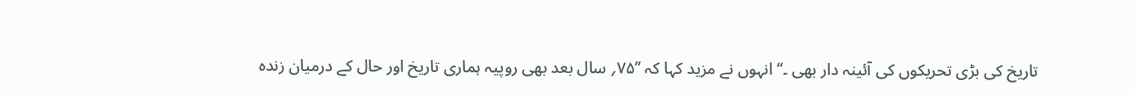تاریخ کی بڑی تحریکوں کی آئینہ دار بھی ۔‘‘ انہوں نے مزید کہا کہ ’’۷۵؍ سال بعد بھی روپیہ ہماری تاریخ اور حال کے درمیان زندہ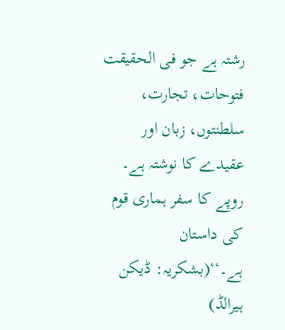رشتہ ہے جو فی الحقیقت فتوحات، تجارت، سلطنتوں، زبان اور عقیدے کا نوشتہ ہے۔ روپے کا سفر ہماری قوم کی داستان ہے۔‘‘(بشکریہ: ڈیکن ہیرالڈ)